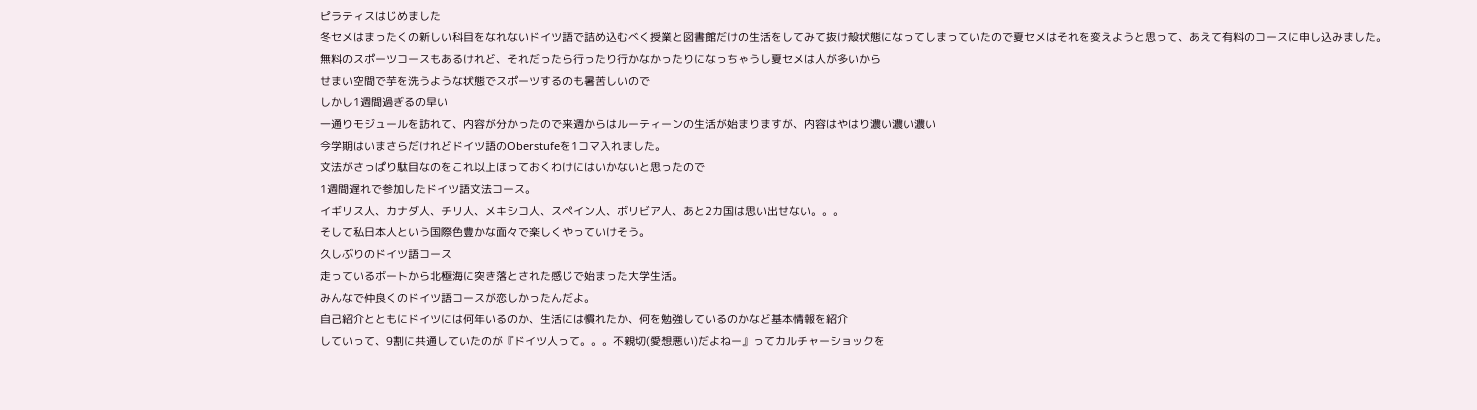ピラティスはじめました
冬セメはまったくの新しい科目をなれないドイツ語で詰め込むべく授業と図書館だけの生活をしてみて抜け殻状態になってしまっていたので夏セメはそれを変えようと思って、あえて有料のコースに申し込みました。
無料のスポーツコースもあるけれど、それだったら行ったり行かなかったりになっちゃうし夏セメは人が多いから
せまい空間で芋を洗うような状態でスポーツするのも暑苦しいので
しかし1週間過ぎるの早い
一通りモジュールを訪れて、内容が分かったので来週からはルーティーンの生活が始まりますが、内容はやはり濃い濃い濃い
今学期はいまさらだけれどドイツ語のOberstufeを1コマ入れました。
文法がさっぱり駄目なのをこれ以上ほっておくわけにはいかないと思ったので
1週間遅れで参加したドイツ語文法コース。
イギリス人、カナダ人、チリ人、メキシコ人、スペイン人、ボリビア人、あと2カ国は思い出せない。。。
そして私日本人という国際色豊かな面々で楽しくやっていけそう。
久しぶりのドイツ語コース
走っているボートから北極海に突き落とされた感じで始まった大学生活。
みんなで仲良くのドイツ語コースが恋しかったんだよ。
自己紹介とともにドイツには何年いるのか、生活には慣れたか、何を勉強しているのかなど基本情報を紹介
していって、9割に共通していたのが『ドイツ人って。。。不親切(愛想悪い)だよねー』ってカルチャーショックを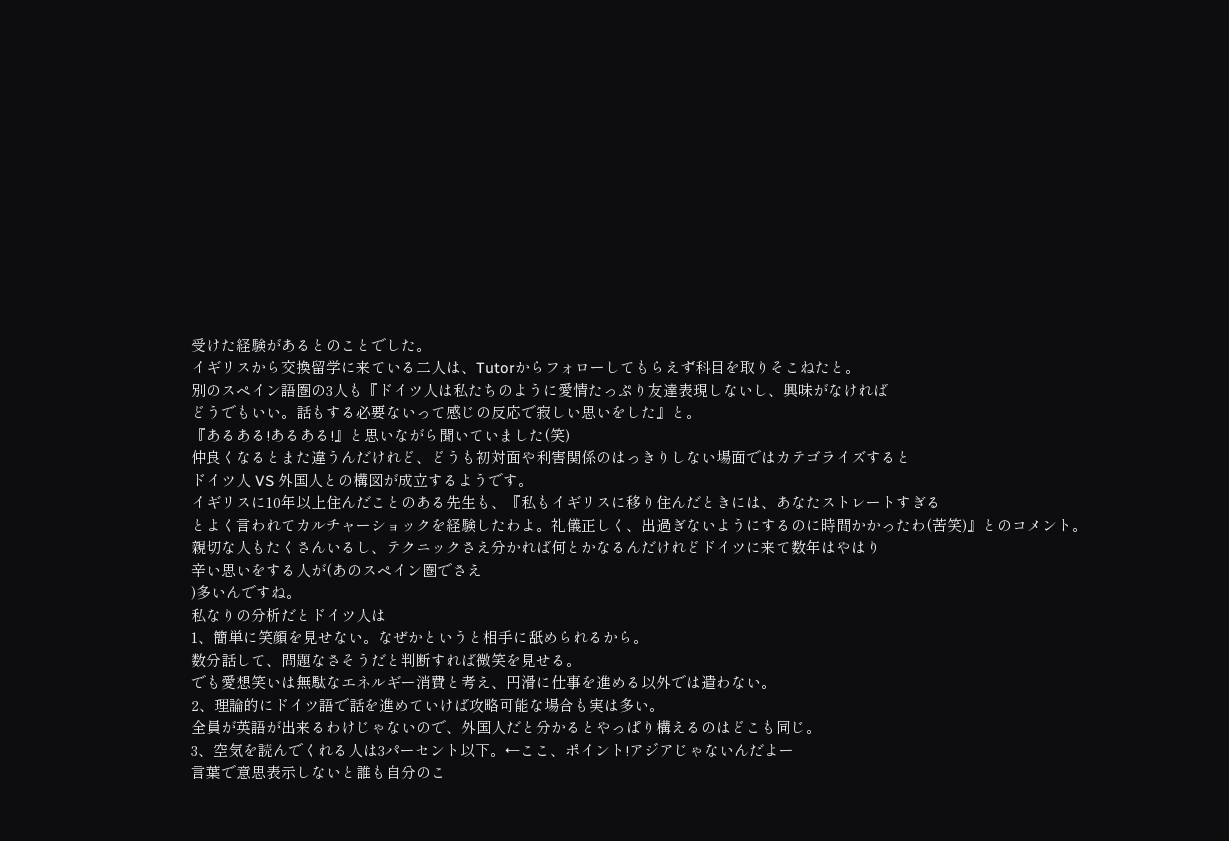受けた経験があるとのことでした。
イギリスから交換留学に来ている二人は、Tutorからフォローしてもらえず科目を取りそこねたと。
別のスペイン語圏の3人も『ドイツ人は私たちのように愛情たっぷり友達表現しないし、興味がなければ
どうでもいい。話もする必要ないって感じの反応で寂しい思いをした』と。
『あるある!あるある!』と思いながら聞いていました(笑)
仲良くなるとまた違うんだけれど、どうも初対面や利害関係のはっきりしない場面ではカテゴライズすると
ドイツ人 VS 外国人との構図が成立するようです。
イギリスに10年以上住んだことのある先生も、『私もイギリスに移り住んだときには、あなたストレートすぎる
とよく言われてカルチャーショックを経験したわよ。礼儀正しく、出過ぎないようにするのに時間かかったわ(苦笑)』とのコメント。
親切な人もたくさんいるし、テクニックさえ分かれば何とかなるんだけれどドイツに来て数年はやはり
辛い思いをする人が(あのスペイン圏でさえ
)多いんですね。
私なりの分析だとドイツ人は
1、簡単に笑顔を見せない。なぜかというと相手に舐められるから。
数分話して、問題なさそうだと判断すれば微笑を見せる。
でも愛想笑いは無駄なエネルギー消費と考え、円滑に仕事を進める以外では遣わない。
2、理論的にドイツ語で話を進めていけば攻略可能な場合も実は多い。
全員が英語が出来るわけじゃないので、外国人だと分かるとやっぱり構えるのはどこも同じ。
3、空気を読んでくれる人は3パーセント以下。←ここ、ポイント!アジアじゃないんだよー
言葉で意思表示しないと誰も自分のこ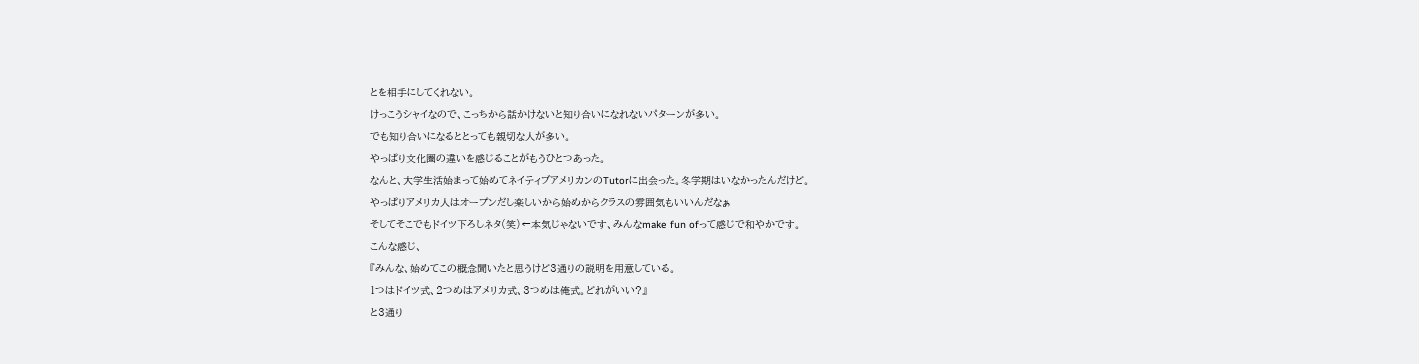とを相手にしてくれない。
けっこうシャイなので、こっちから話かけないと知り合いになれないパターンが多い。
でも知り合いになるととっても親切な人が多い。
やっぱり文化圏の違いを感じることがもうひとつあった。
なんと、大学生活始まって始めてネイティブアメリカンのTutorに出会った。冬学期はいなかったんだけど。
やっぱりアメリカ人はオープンだし楽しいから始めからクラスの雰囲気もいいんだなぁ
そしてそこでもドイツ下ろしネタ(笑)←本気じゃないです、みんなmake fun ofって感じで和やかです。
こんな感じ、
『みんな、始めてこの概念聞いたと思うけど3通りの説明を用意している。
1つはドイツ式、2つめはアメリカ式、3つめは俺式。どれがいい?』
と3通り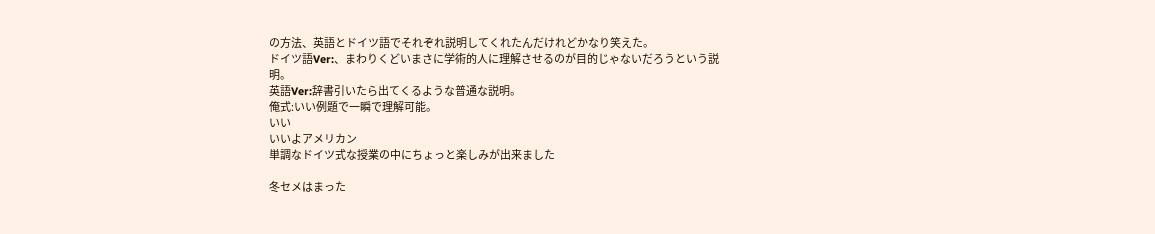の方法、英語とドイツ語でそれぞれ説明してくれたんだけれどかなり笑えた。
ドイツ語Ver:、まわりくどいまさに学術的人に理解させるのが目的じゃないだろうという説明。
英語Ver:辞書引いたら出てくるような普通な説明。
俺式:いい例題で一瞬で理解可能。
いい
いいよアメリカン
単調なドイツ式な授業の中にちょっと楽しみが出来ました

冬セメはまった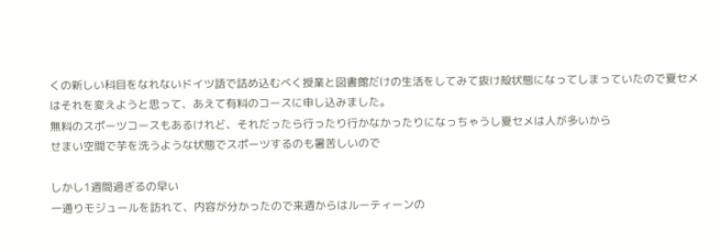くの新しい科目をなれないドイツ語で詰め込むべく授業と図書館だけの生活をしてみて抜け殻状態になってしまっていたので夏セメはそれを変えようと思って、あえて有料のコースに申し込みました。
無料のスポーツコースもあるけれど、それだったら行ったり行かなかったりになっちゃうし夏セメは人が多いから
せまい空間で芋を洗うような状態でスポーツするのも暑苦しいので

しかし1週間過ぎるの早い
一通りモジュールを訪れて、内容が分かったので来週からはルーティーンの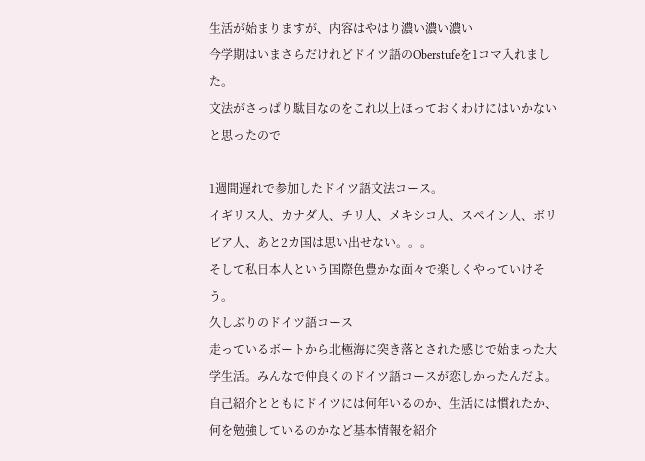生活が始まりますが、内容はやはり濃い濃い濃い
今学期はいまさらだけれどドイツ語のOberstufeを1コマ入れました。
文法がさっぱり駄目なのをこれ以上ほっておくわけにはいかないと思ったので

1週間遅れで参加したドイツ語文法コース。
イギリス人、カナダ人、チリ人、メキシコ人、スペイン人、ボリビア人、あと2カ国は思い出せない。。。
そして私日本人という国際色豊かな面々で楽しくやっていけそう。
久しぶりのドイツ語コース
走っているボートから北極海に突き落とされた感じで始まった大学生活。みんなで仲良くのドイツ語コースが恋しかったんだよ。
自己紹介とともにドイツには何年いるのか、生活には慣れたか、何を勉強しているのかなど基本情報を紹介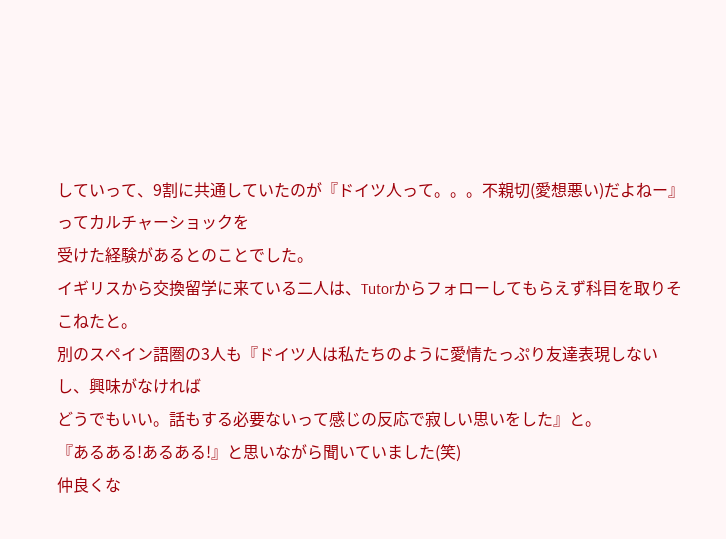していって、9割に共通していたのが『ドイツ人って。。。不親切(愛想悪い)だよねー』ってカルチャーショックを
受けた経験があるとのことでした。
イギリスから交換留学に来ている二人は、Tutorからフォローしてもらえず科目を取りそこねたと。
別のスペイン語圏の3人も『ドイツ人は私たちのように愛情たっぷり友達表現しないし、興味がなければ
どうでもいい。話もする必要ないって感じの反応で寂しい思いをした』と。
『あるある!あるある!』と思いながら聞いていました(笑)
仲良くな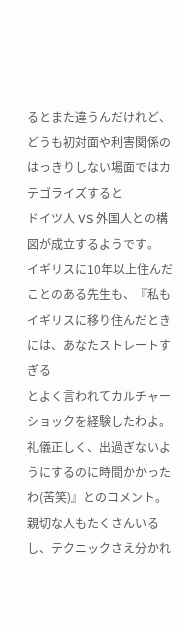るとまた違うんだけれど、どうも初対面や利害関係のはっきりしない場面ではカテゴライズすると
ドイツ人 VS 外国人との構図が成立するようです。
イギリスに10年以上住んだことのある先生も、『私もイギリスに移り住んだときには、あなたストレートすぎる
とよく言われてカルチャーショックを経験したわよ。礼儀正しく、出過ぎないようにするのに時間かかったわ(苦笑)』とのコメント。
親切な人もたくさんいるし、テクニックさえ分かれ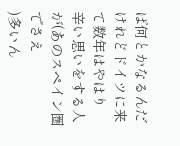ば何とかなるんだけれどドイツに来て数年はやはり
辛い思いをする人が(あのスペイン圏でさえ
)多いん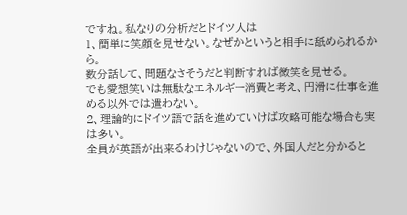ですね。私なりの分析だとドイツ人は
1、簡単に笑顔を見せない。なぜかというと相手に舐められるから。
数分話して、問題なさそうだと判断すれば微笑を見せる。
でも愛想笑いは無駄なエネルギー消費と考え、円滑に仕事を進める以外では遣わない。
2、理論的にドイツ語で話を進めていけば攻略可能な場合も実は多い。
全員が英語が出来るわけじゃないので、外国人だと分かると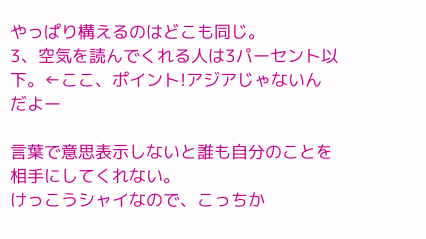やっぱり構えるのはどこも同じ。
3、空気を読んでくれる人は3パーセント以下。←ここ、ポイント!アジアじゃないんだよー

言葉で意思表示しないと誰も自分のことを相手にしてくれない。
けっこうシャイなので、こっちか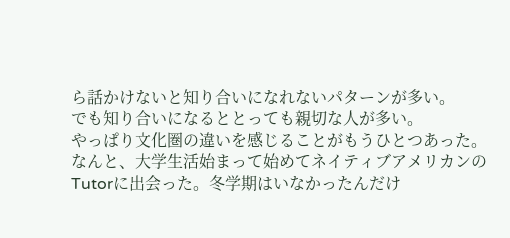ら話かけないと知り合いになれないパターンが多い。
でも知り合いになるととっても親切な人が多い。
やっぱり文化圏の違いを感じることがもうひとつあった。
なんと、大学生活始まって始めてネイティブアメリカンのTutorに出会った。冬学期はいなかったんだけ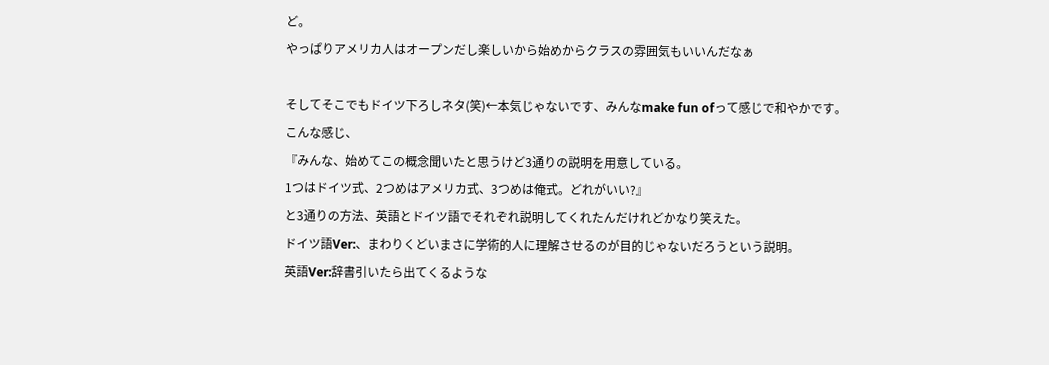ど。
やっぱりアメリカ人はオープンだし楽しいから始めからクラスの雰囲気もいいんだなぁ

そしてそこでもドイツ下ろしネタ(笑)←本気じゃないです、みんなmake fun ofって感じで和やかです。
こんな感じ、
『みんな、始めてこの概念聞いたと思うけど3通りの説明を用意している。
1つはドイツ式、2つめはアメリカ式、3つめは俺式。どれがいい?』
と3通りの方法、英語とドイツ語でそれぞれ説明してくれたんだけれどかなり笑えた。
ドイツ語Ver:、まわりくどいまさに学術的人に理解させるのが目的じゃないだろうという説明。
英語Ver:辞書引いたら出てくるような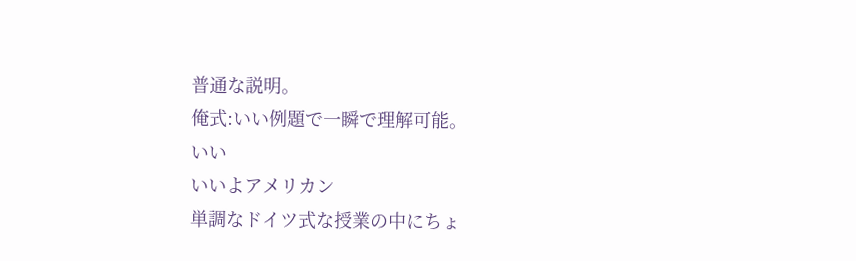普通な説明。
俺式:いい例題で一瞬で理解可能。
いい
いいよアメリカン
単調なドイツ式な授業の中にちょ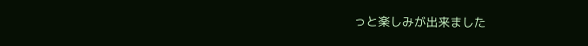っと楽しみが出来ました